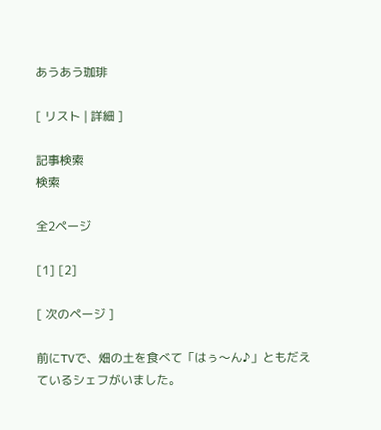あうあう珈琲

[ リスト | 詳細 ]

記事検索
検索

全2ページ

[1] [2]

[ 次のページ ]

前にTVで、畑の土を食べて「はぅ〜ん♪」ともだえているシェフがいました。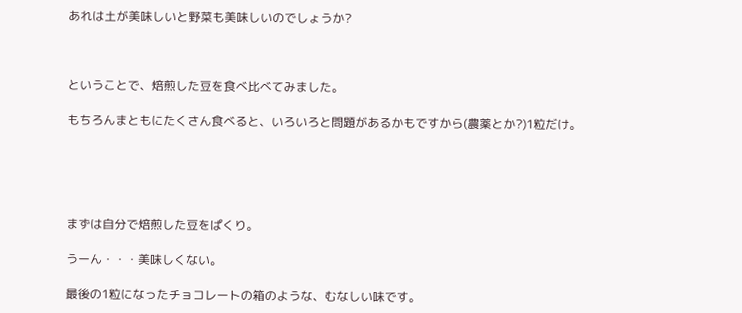あれは土が美味しいと野菜も美味しいのでしょうか?



ということで、焙煎した豆を食べ比べてみました。

もちろんまともにたくさん食べると、いろいろと問題があるかもですから(農薬とか?)1粒だけ。





まずは自分で焙煎した豆をぱくり。

うーん・・・美味しくない。

最後の1粒になったチョコレートの箱のような、むなしい味です。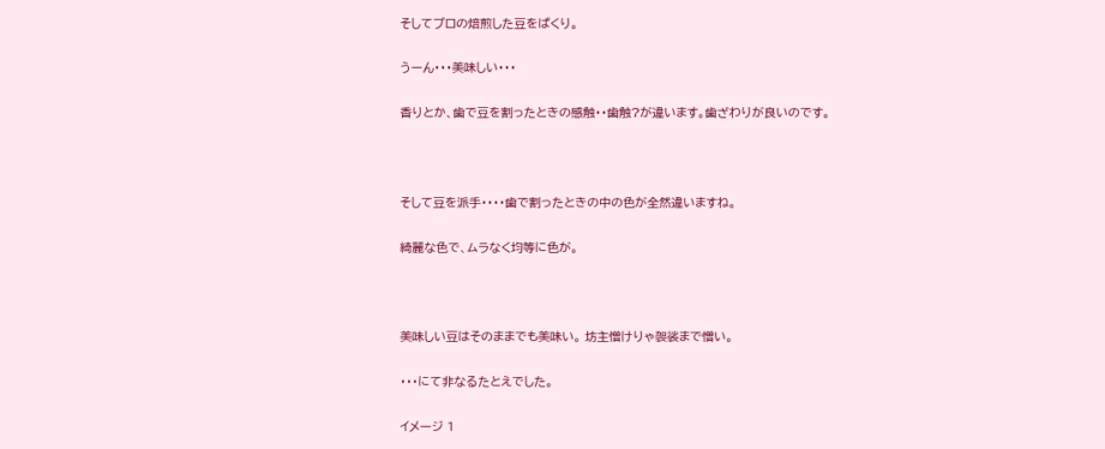そしてプロの焙煎した豆をぱくり。

うーん・・・美味しい・・・

香りとか、歯で豆を割ったときの感触・・歯触?が違います。歯ざわりが良いのです。



そして豆を派手・・・・歯で割ったときの中の色が全然違いますね。

綺麗な色で、ムラなく均等に色が。



美味しい豆はそのままでも美味い。 坊主憎けりゃ袈裟まで憎い。

・・・にて非なるたとえでした。

イメージ 1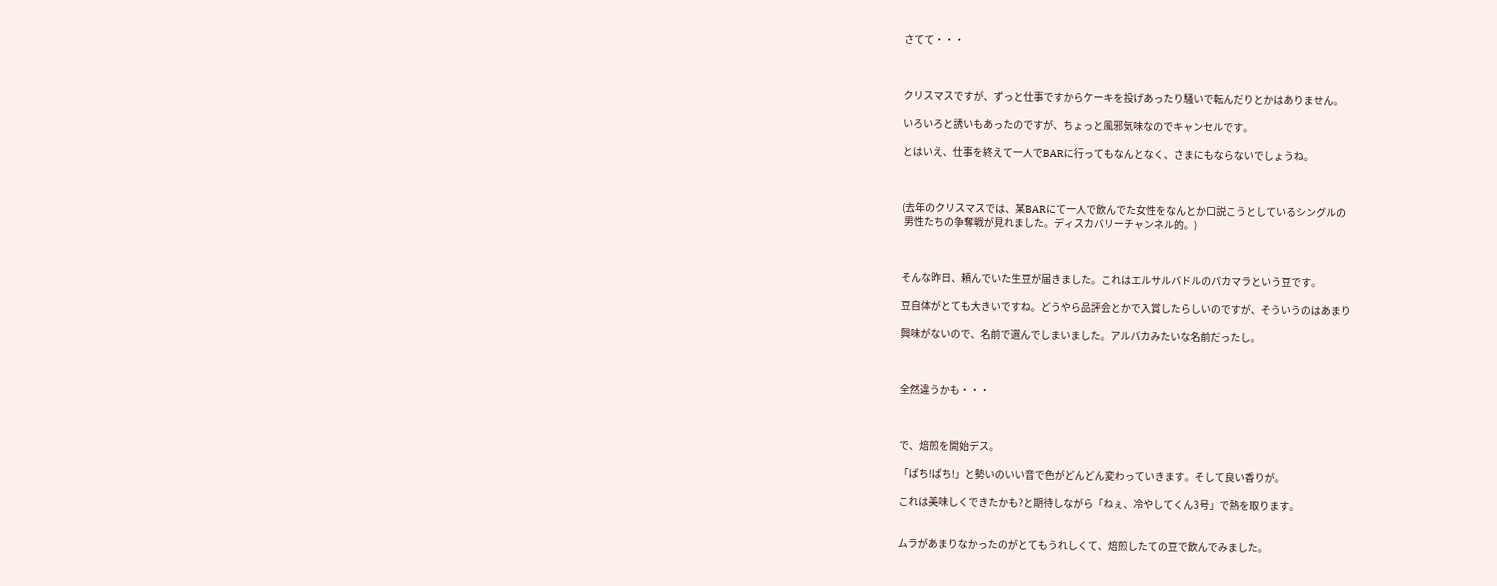さてて・・・



クリスマスですが、ずっと仕事ですからケーキを投げあったり騒いで転んだりとかはありません。

いろいろと誘いもあったのですが、ちょっと風邪気味なのでキャンセルです。

とはいえ、仕事を終えて一人でBARに行ってもなんとなく、さまにもならないでしょうね。



(去年のクリスマスでは、某BARにて一人で飲んでた女性をなんとか口説こうとしているシングルの
 男性たちの争奪戦が見れました。ディスカバリーチャンネル的。)



そんな昨日、頼んでいた生豆が届きました。これはエルサルバドルのパカマラという豆です。

豆自体がとても大きいですね。どうやら品評会とかで入賞したらしいのですが、そういうのはあまり

興味がないので、名前で選んでしまいました。アルパカみたいな名前だったし。



全然違うかも・・・



で、焙煎を開始デス。

「ぱち!ぱち!」と勢いのいい音で色がどんどん変わっていきます。そして良い香りが。

これは美味しくできたかも?と期待しながら「ねぇ、冷やしてくん3号」で熱を取ります。


ムラがあまりなかったのがとてもうれしくて、焙煎したての豆で飲んでみました。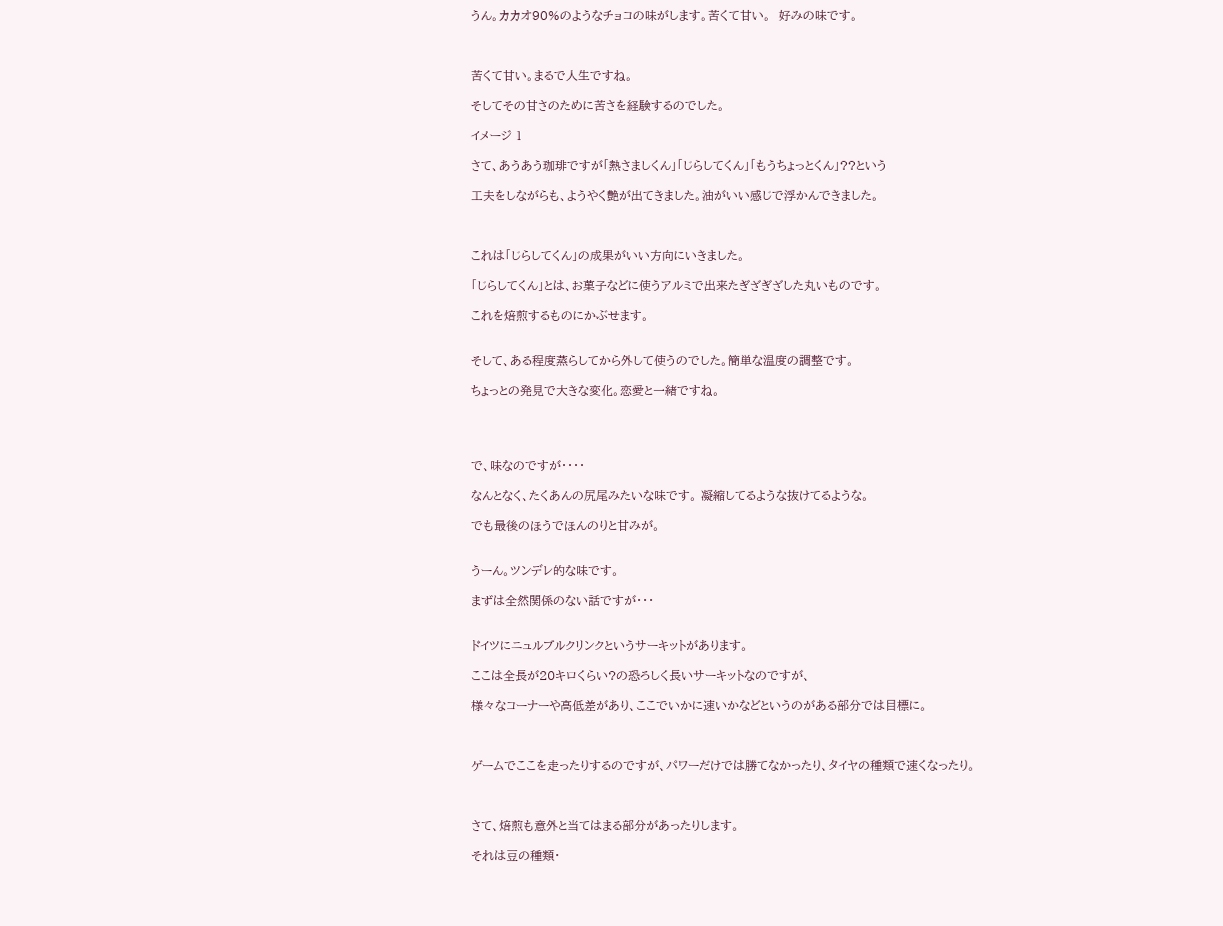うん。カカオ90%のようなチョコの味がします。苦くて甘い。  好みの味です。



苦くて甘い。まるで人生ですね。

そしてその甘さのために苦さを経験するのでした。

イメージ 1

さて、あうあう珈琲ですが「熱さましくん」「じらしてくん」「もうちょっとくん」??という

工夫をしながらも、ようやく艶が出てきました。油がいい感じで浮かんできました。



これは「じらしてくん」の成果がいい方向にいきました。

「じらしてくん」とは、お菓子などに使うアルミで出来たぎざぎざした丸いものです。

これを焙煎するものにかぶせます。


そして、ある程度蒸らしてから外して使うのでした。簡単な温度の調整です。

ちょっとの発見で大きな変化。恋愛と一緒ですね。




で、味なのですが・・・・

なんとなく、たくあんの尻尾みたいな味です。 凝縮してるような抜けてるような。

でも最後のほうでほんのりと甘みが。


うーん。ツンデレ的な味です。

まずは全然関係のない話ですが・・・


ドイツにニュルブルクリンクというサーキットがあります。

ここは全長が20キロくらい?の恐ろしく長いサーキットなのですが、

様々なコーナーや高低差があり、ここでいかに速いかなどというのがある部分では目標に。



ゲームでここを走ったりするのですが、パワーだけでは勝てなかったり、タイヤの種類で速くなったり。



さて、焙煎も意外と当てはまる部分があったりします。

それは豆の種類・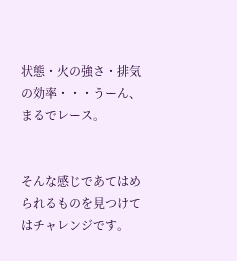状態・火の強さ・排気の効率・・・うーん、まるでレース。


そんな感じであてはめられるものを見つけてはチャレンジです。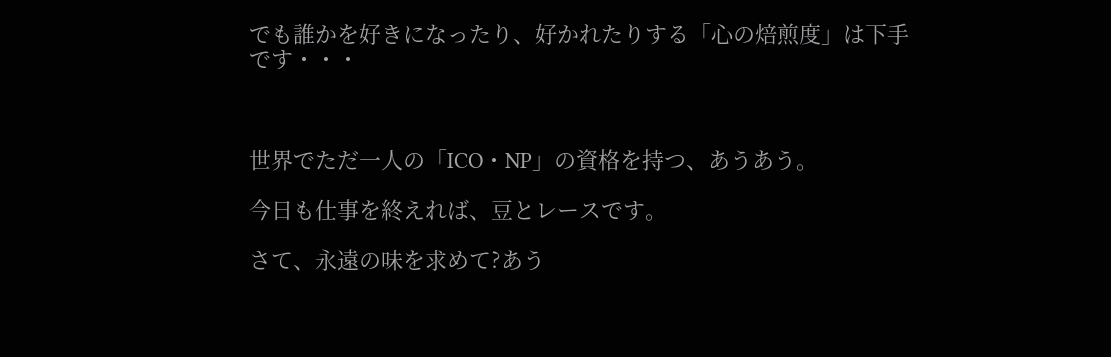でも誰かを好きになったり、好かれたりする「心の焙煎度」は下手です・・・



世界でただ一人の「ICO・NP」の資格を持つ、あうあう。

今日も仕事を終えれば、豆とレースです。

さて、永遠の味を求めて?あう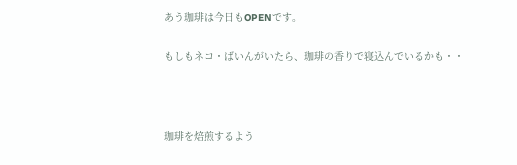あう珈琲は今日もOPENです。

もしもネコ・ばいんがいたら、珈琲の香りで寝込んでいるかも・・



珈琲を焙煎するよう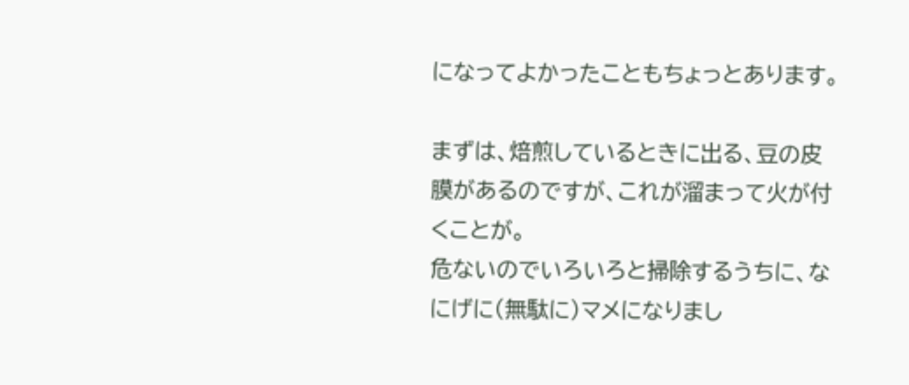になってよかったこともちょっとあります。

まずは、焙煎しているときに出る、豆の皮膜があるのですが、これが溜まって火が付くことが。
危ないのでいろいろと掃除するうちに、なにげに(無駄に)マメになりまし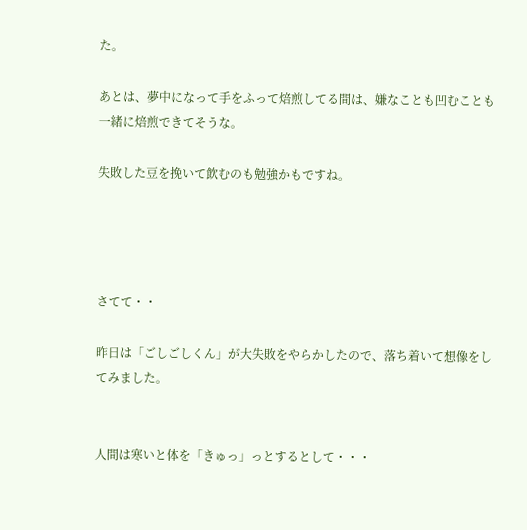た。

あとは、夢中になって手をふって焙煎してる間は、嫌なことも凹むことも一緒に焙煎できてそうな。

失敗した豆を挽いて飲むのも勉強かもですね。




さてて・・

昨日は「ごしごしくん」が大失敗をやらかしたので、落ち着いて想像をしてみました。


人間は寒いと体を「きゅっ」っとするとして・・・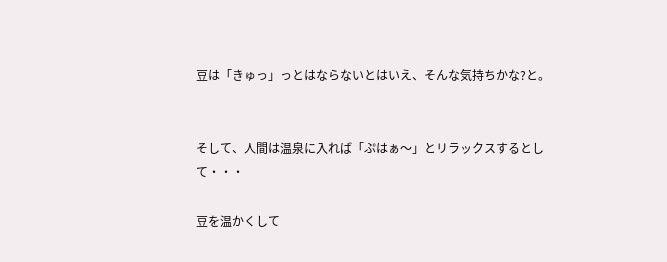豆は「きゅっ」っとはならないとはいえ、そんな気持ちかな?と。


そして、人間は温泉に入れば「ぷはぁ〜」とリラックスするとして・・・

豆を温かくして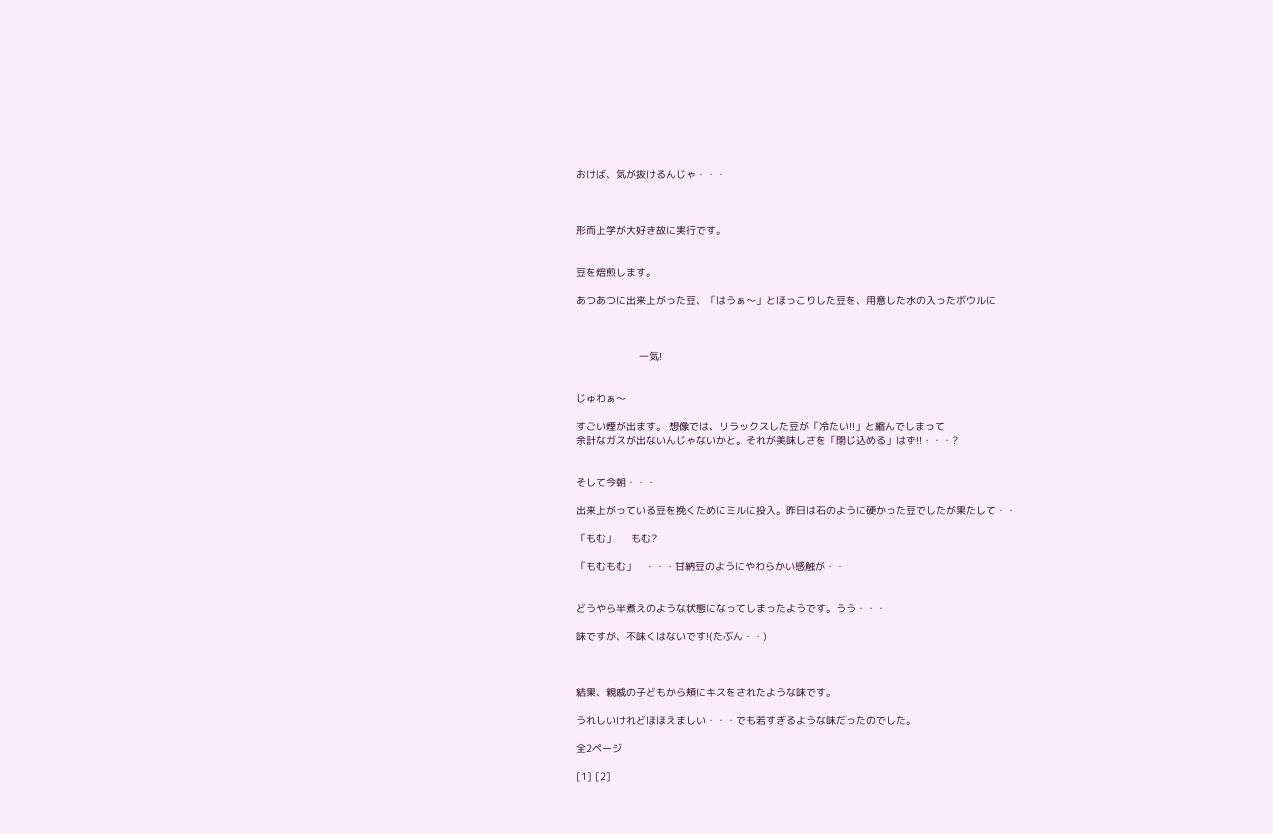おけば、気が抜けるんじゃ・・・



形而上学が大好き故に実行です。


豆を焙煎します。

あつあつに出来上がった豆、「はうぁ〜」とほっこりした豆を、用意した水の入ったボウルに



                     一気!


じゅわぁ〜

すごい煙が出ます。 想像では、リラックスした豆が「冷たい!!」と縮んでしまって
余計なガスが出ないんじゃないかと。それが美味しさを「閉じ込める」はず!!・・・?


そして今朝・・・

出来上がっている豆を挽くためにミルに投入。昨日は石のように硬かった豆でしたが果たして・・

「もむ」     もむ?

「もむもむ」   ・・・甘納豆のようにやわらかい感触が・・


どうやら半煮えのような状態になってしまったようです。うう・・・

味ですが、不味くはないです!(たぶん・・)



結果、親戚の子どもから頬にキスをされたような味です。

うれしいけれどほほえましい・・・でも若すぎるような味だったのでした。

全2ページ

[1] [2]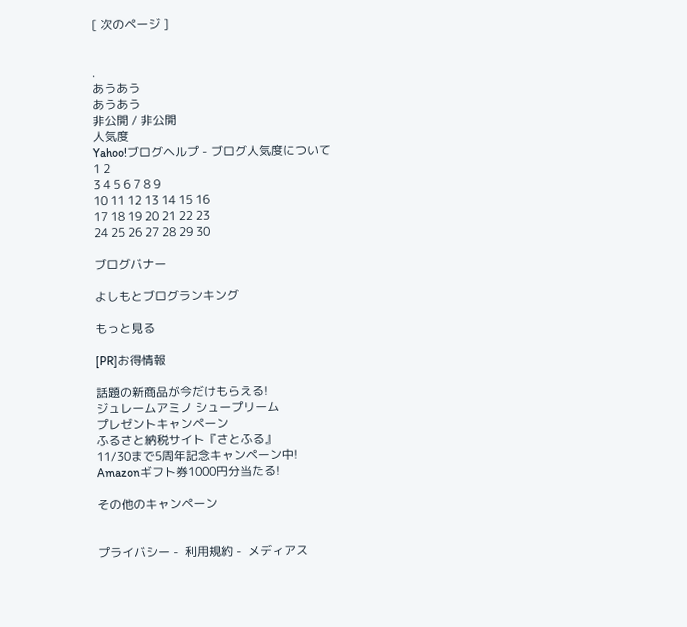[ 次のページ ]


.
あうあう
あうあう
非公開 / 非公開
人気度
Yahoo!ブログヘルプ - ブログ人気度について
1 2
3 4 5 6 7 8 9
10 11 12 13 14 15 16
17 18 19 20 21 22 23
24 25 26 27 28 29 30

ブログバナー

よしもとブログランキング

もっと見る

[PR]お得情報

話題の新商品が今だけもらえる!
ジュレームアミノ シュープリーム
プレゼントキャンペーン
ふるさと納税サイト『さとふる』
11/30まで5周年記念キャンペーン中!
Amazonギフト券1000円分当たる!

その他のキャンペーン


プライバシー -  利用規約 -  メディアス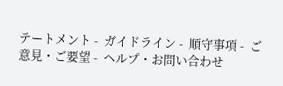テートメント -  ガイドライン -  順守事項 -  ご意見・ご要望 -  ヘルプ・お問い合わせ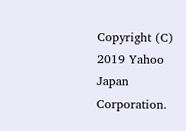Copyright (C) 2019 Yahoo Japan Corporation.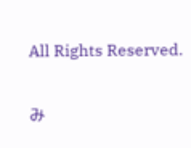All Rights Reserved.

み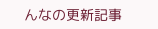んなの更新記事